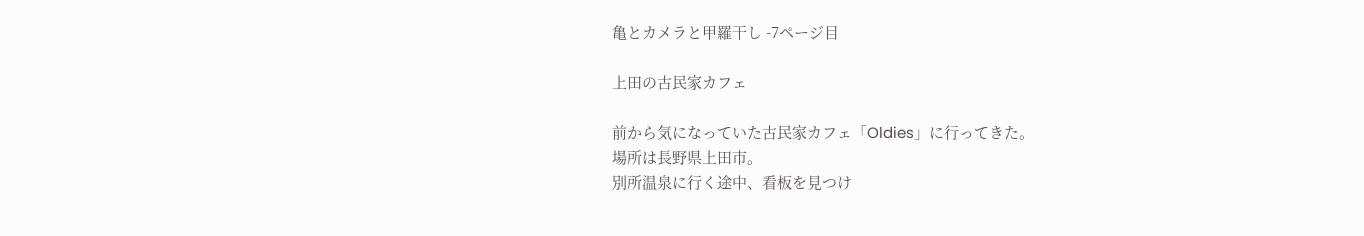亀とカメラと甲羅干し -7ページ目

上田の古民家カフェ

前から気になっていた古民家カフェ「Oldies」に行ってきた。
場所は長野県上田市。
別所温泉に行く途中、看板を見つけ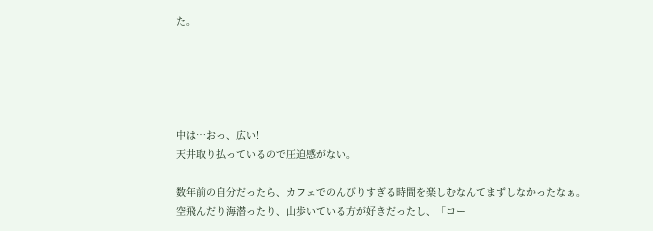た。





中は…おっ、広い!
天井取り払っているので圧迫感がない。

数年前の自分だったら、カフェでのんびりすぎる時間を楽しむなんてまずしなかったなぁ。
空飛んだり海潜ったり、山歩いている方が好きだったし、「コー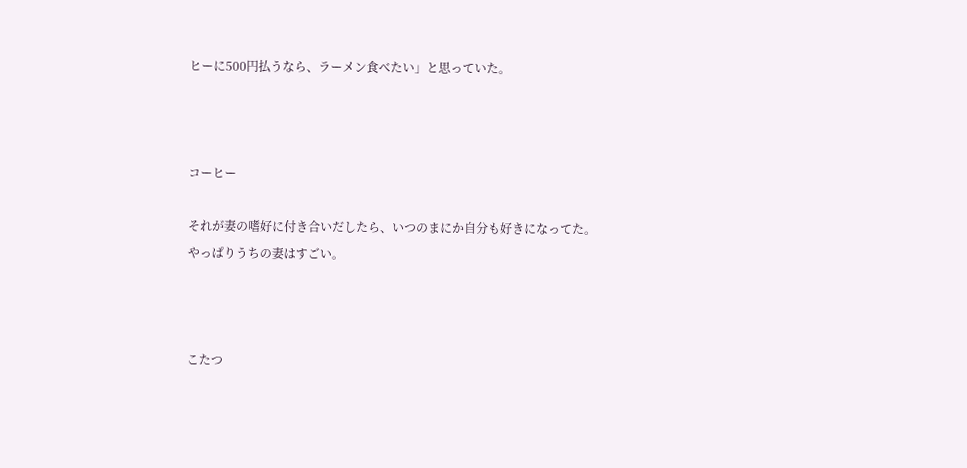ヒーに500円払うなら、ラーメン食べたい」と思っていた。



コーヒー

それが妻の嗜好に付き合いだしたら、いつのまにか自分も好きになってた。
やっぱりうちの妻はすごい。



こたつ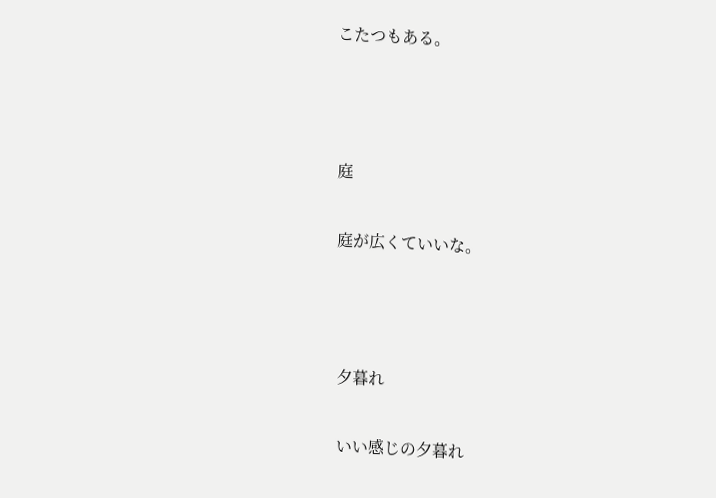こたつもある。



庭

庭が広くていいな。



夕暮れ

いい感じの夕暮れ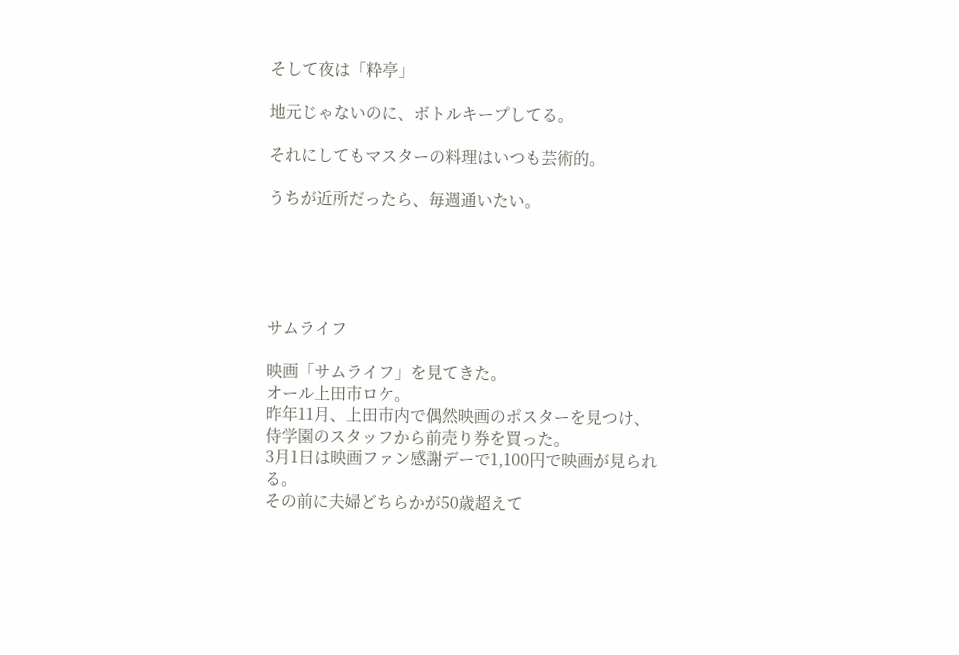そして夜は「粋亭」

地元じゃないのに、ボトルキープしてる。

それにしてもマスターの料理はいつも芸術的。

うちが近所だったら、毎週通いたい。





サムライフ

映画「サムライフ」を見てきた。
オール上田市ロケ。
昨年11月、上田市内で偶然映画のポスターを見つけ、侍学園のスタッフから前売り券を買った。
3月1日は映画ファン感謝デーで1,100円で映画が見られる。
その前に夫婦どちらかが50歳超えて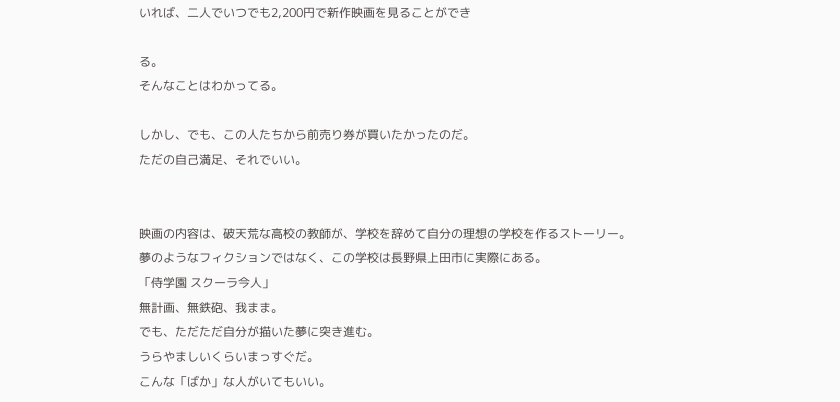いれば、二人でいつでも2,200円で新作映画を見ることができ

る。
そんなことはわかってる。

しかし、でも、この人たちから前売り券が買いたかったのだ。
ただの自己満足、それでいい。


映画の内容は、破天荒な高校の教師が、学校を辞めて自分の理想の学校を作るストーリー。
夢のようなフィクションではなく、この学校は長野県上田市に実際にある。
「侍学園 スクーラ今人」
無計画、無鉄砲、我まま。
でも、ただただ自分が描いた夢に突き進む。
うらやましいくらいまっすぐだ。
こんな「ばか」な人がいてもいい。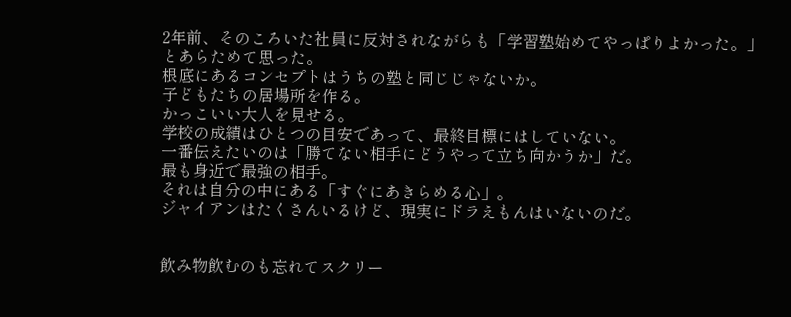2年前、そのころいた社員に反対されながらも「学習塾始めてやっぱりよかった。」
とあらためて思った。
根底にあるコンセプトはうちの塾と同じじゃないか。
子どもたちの居場所を作る。
かっこいい大人を見せる。
学校の成績はひとつの目安であって、最終目標にはしていない。
一番伝えたいのは「勝てない相手にどうやって立ち向かうか」だ。
最も身近で最強の相手。
それは自分の中にある「すぐにあきらめる心」。
ジャイアンはたくさんいるけど、現実にドラえもんはいないのだ。


飲み物飲むのも忘れてスクリー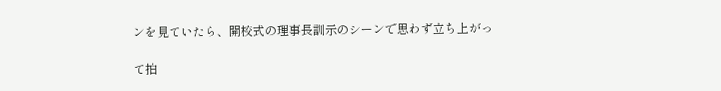ンを見ていたら、開校式の理事長訓示のシーンで思わず立ち上がっ

て拍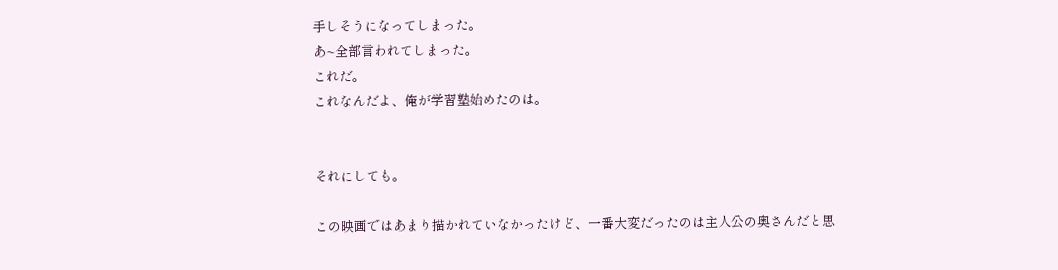手しそうになってしまった。
あ~全部言われてしまった。
これだ。
これなんだよ、俺が学習塾始めたのは。


それにしても。

この映画ではあまり描かれていなかったけど、一番大変だったのは主人公の奥さんだと思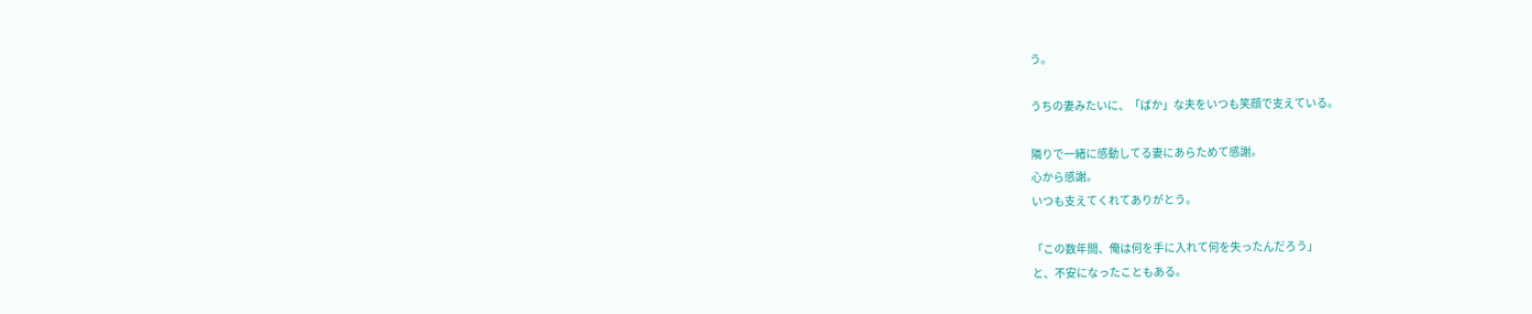う。

うちの妻みたいに、「ばか」な夫をいつも笑顔で支えている。

隣りで一緒に感動してる妻にあらためて感謝。
心から感謝。
いつも支えてくれてありがとう。

「この数年間、俺は何を手に入れて何を失ったんだろう」
と、不安になったこともある。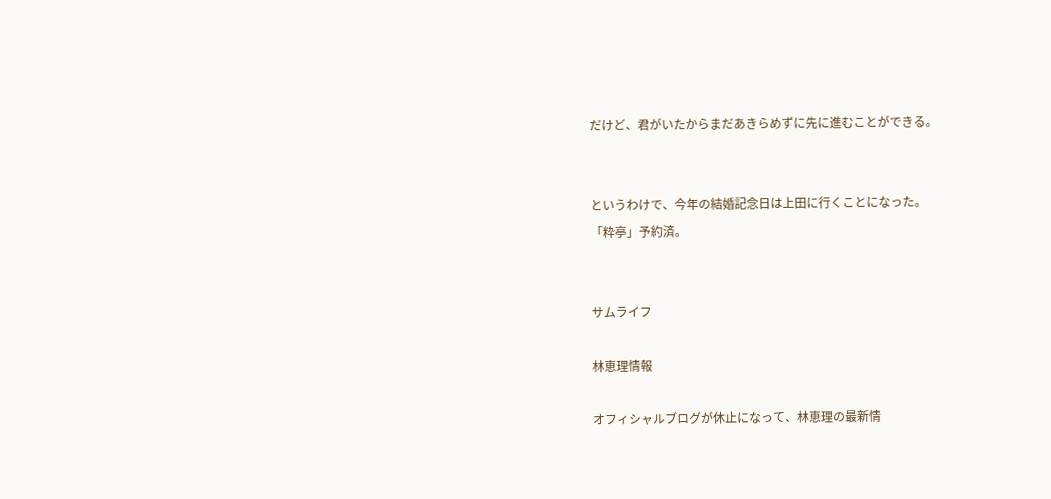だけど、君がいたからまだあきらめずに先に進むことができる。


というわけで、今年の結婚記念日は上田に行くことになった。
「粋亭」予約済。


サムライフ

林恵理情報

オフィシャルブログが休止になって、林恵理の最新情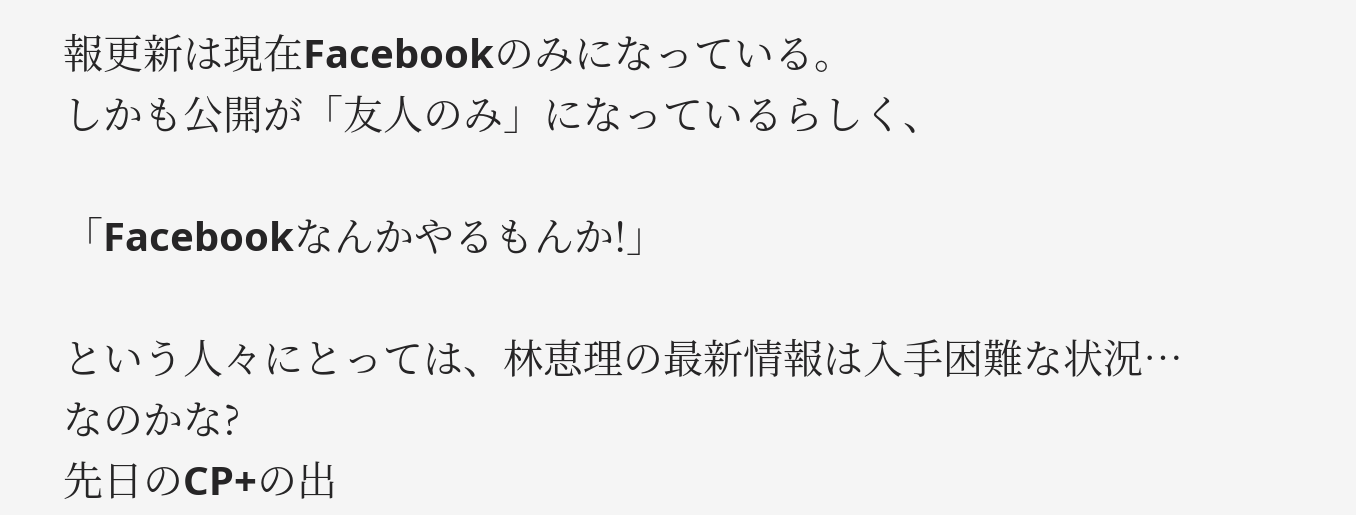報更新は現在Facebookのみになっている。
しかも公開が「友人のみ」になっているらしく、

「Facebookなんかやるもんか!」

という人々にとっては、林恵理の最新情報は入手困難な状況…なのかな?
先日のCP+の出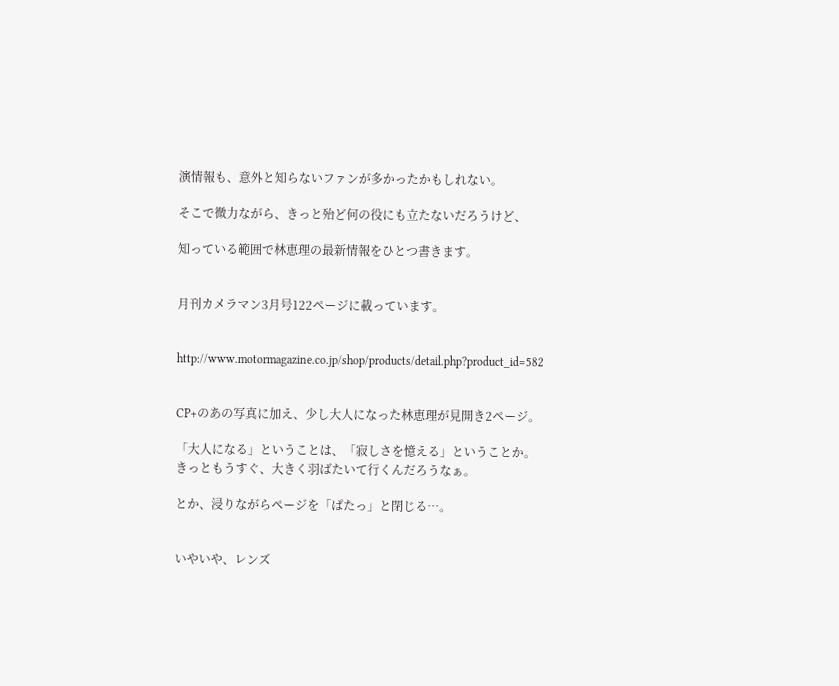演情報も、意外と知らないファンが多かったかもしれない。

そこで微力ながら、きっと殆ど何の役にも立たないだろうけど、

知っている範囲で林恵理の最新情報をひとつ書きます。


月刊カメラマン3月号122ページに載っています。


http://www.motormagazine.co.jp/shop/products/detail.php?product_id=582


CP+のあの写真に加え、少し大人になった林恵理が見開き2ページ。

「大人になる」ということは、「寂しさを憶える」ということか。
きっともうすぐ、大きく羽ばたいて行くんだろうなぁ。

とか、浸りながらページを「ぱたっ」と閉じる…。


いやいや、レンズ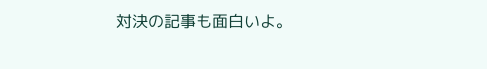対決の記事も面白いよ。